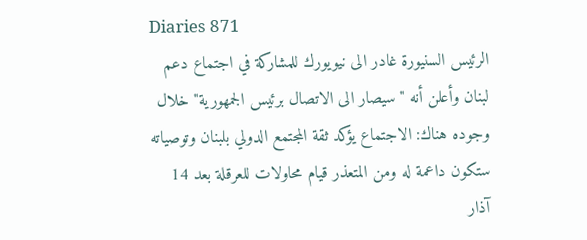Diaries 871
الرئيس السنيورة غادر الى نيويورك للمشاركة في اجتماع دعم لبنان وأعلن أنه "سيصار الى الاتصال برئيس الجمهورية" خلال وجوده هناك: الاجتماع يؤكد ثقة المجتمع الدولي بلبنان وتوصياته ستكون داعمة له ومن المتعذر قيام محاولات للعرقلة بعد 14 آذار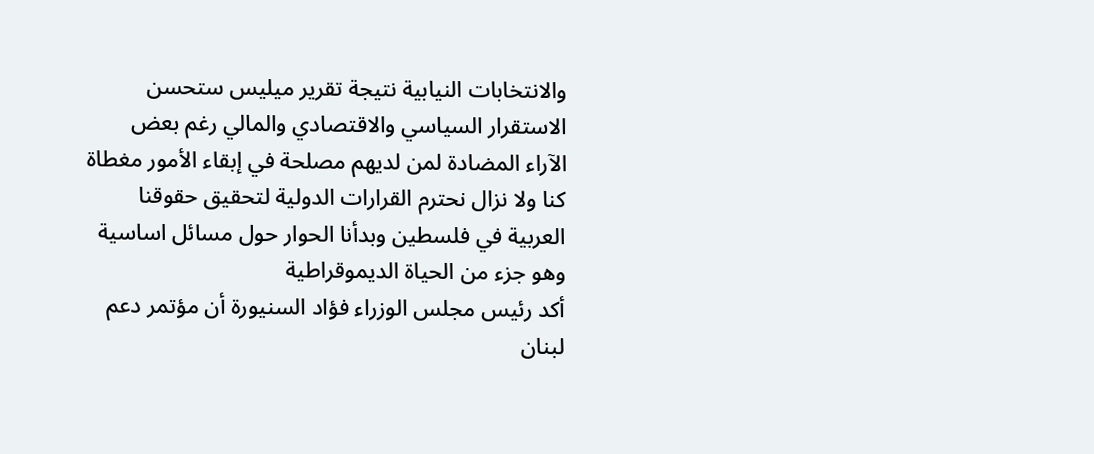والانتخابات النيابية نتيجة تقرير ميليس ستحسن الاستقرار السياسي والاقتصادي والمالي رغم بعض الآراء المضادة لمن لديهم مصلحة في إبقاء الأمور مغطاة
كنا ولا نزال نحترم القرارات الدولية لتحقيق حقوقنا العربية في فلسطين وبدأنا الحوار حول مسائل اساسية وهو جزء من الحياة الديموقراطية
أكد رئيس مجلس الوزراء فؤاد السنيورة أن مؤتمر دعم لبنان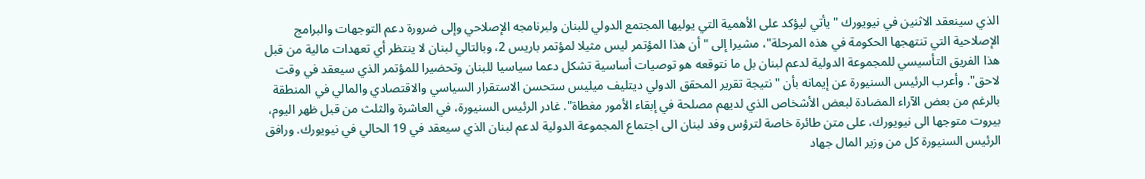الذي سينعقد الاثنين في نيويورك "يأتي ليؤكد على الأهمية التي يوليها المجتمع الدولي للبنان ولبرنامجه الإصلاحي وإلى ضرورة دعم التوجهات والبرامج الإصلاحية التي تنتهجها الحكومة في هذه المرحلة"، مشيرا إلى "أن هذا المؤتمر ليس مثيلا لمؤتمر باريس 2، وبالتالي لبنان لا ينتظر أي تعهدات مالية من قبل هذا الفريق التأسيسي للمجموعة الدولية لدعم لبنان بل ما نتوقعه هو توصيات أساسية تشكل دعما سياسيا للبنان وتحضيرا للمؤتمر الذي سيعقد في وقت لاحق". وأعرب الرئيس السنيورة عن إيمانه بأن "نتيجة تقرير المحقق الدولي ديتليف ميليس ستحسن الاستقرار السياسي والاقتصادي والمالي في المنطقة بالرغم من بعض الآراء المضادة لبعض الأشخاص الذي لديهم مصلحة في إبقاء الأمور مغطاة". غادر الرئيس السنيورة، في العاشرة والثلث من قبل ظهر اليوم، بيروت متوجها الى نيويورك، على متن طائرة خاصة لترؤس وفد لبنان الى اجتماع المجموعة الدولية لدعم لبنان الذي سيعقد في 19 الحالي في نيويورك. ورافق الرئيس السنيورة كل من وزير المال جهاد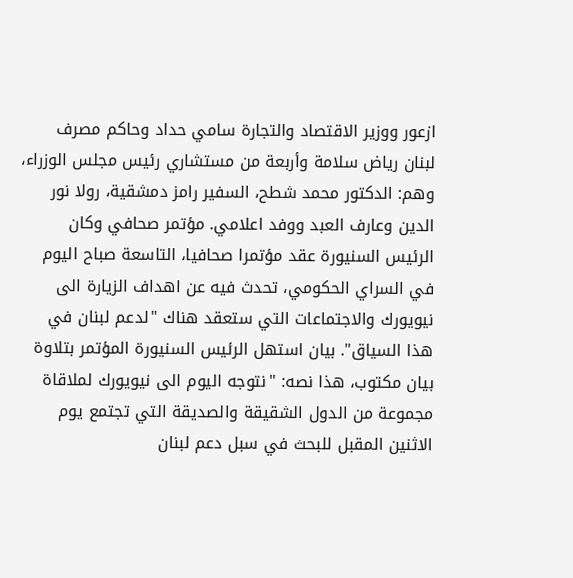ازعور ووزير الاقتصاد والتجارة سامي حداد وحاكم مصرف لبنان رياض سلامة وأربعة من مستشاري رئيس مجلس الوزراء، وهم: الدكتور محمد شطح، السفير رامز دمشقية، رولا نور الدين وعارف العبد ووفد اعلامي. مؤتمر صحافي وكان الرئيس السنيورة عقد مؤتمرا صحافيا، التاسعة صباح اليوم في السراي الحكومي، تحدث فيه عن اهداف الزيارة الى نيويورك والاجتماعات التي ستعقد هناك "لدعم لبنان في هذا السياق". بيان استهل الرئيس السنيورة المؤتمر بتلاوة بيان مكتوب، هذا نصه: "نتوجه اليوم الى نيويورك لملاقاة مجموعة من الدول الشقيقة والصديقة التي تجتمع يوم الاثنين المقبل للبحث في سبل دعم لبنان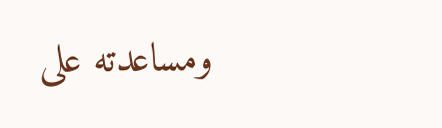ومساعدته على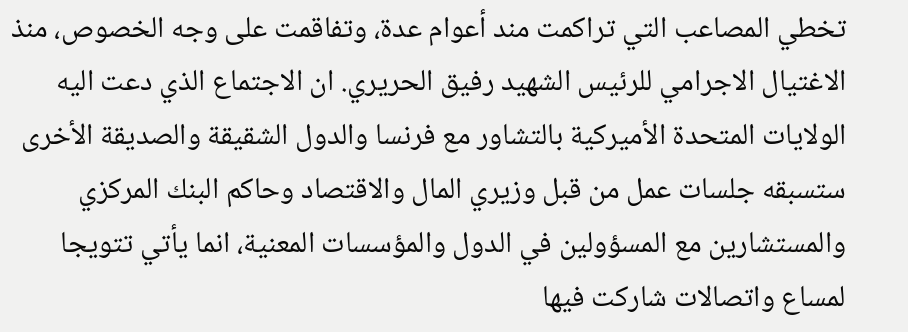تخطي المصاعب التي تراكمت مند أعوام عدة، وتفاقمت على وجه الخصوص، منذ الاغتيال الاجرامي للرئيس الشهيد رفيق الحريري. ان الاجتماع الذي دعت اليه الولايات المتحدة الأميركية بالتشاور مع فرنسا والدول الشقيقة والصديقة الأخرى ستسبقه جلسات عمل من قبل وزيري المال والاقتصاد وحاكم البنك المركزي والمستشارين مع المسؤولين في الدول والمؤسسات المعنية، انما يأتي تتويجا لمساع واتصالات شاركت فيها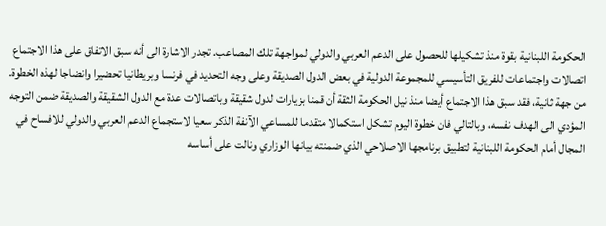الحكومة اللبنانية بقوة منذ تشكيلها للحصول على الدعم العربي والدولي لمواجهة تلك المصاعب. تجدر الاشارة الى أنه سبق الاتفاق على هذا الاجتماع اتصالات واجتماعات للفريق التأسيسي للمجموعة الدولية في بعض الدول الصديقة وعلى وجه التحديد في فرنسا وبريطانيا تحضيرا وانضاجا لهذه الخطوة. من جهة ثانية، فقد سبق هذا الاجتماع أيضا منذ نيل الحكومة الثقة أن قمنا بزيارات لدول شقيقة وباتصالات عدة مع الدول الشقيقة والصديقة ضمن التوجه المؤدي الى الهدف نفسه، وبالتالي فان خطوة اليوم تشكل استكمالا متقدما للمساعي الآنفة الذكر سعيا لاستجماع الدعم العربي والدولي للافساح في المجال أمام الحكومة اللبنانية لتطبيق برنامجها الاصلاحي الذي ضمنته بيانها الوزاري ونالت على أساسه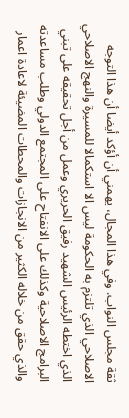ثقة مجلس النواب. وفي هذا المجال، يهمني أن أؤكد أيضا أن هذا التوجه الاصلاحي الذي تلتزم به الحكومة ليس الا استكمالا للمسيرة والنهج الاصلاحي الذي اختطه الرئيس الشهيد رفيق الحريري وعمل من أجل تحقيقه على تبني البرامج الاصلاحية وكذلك على الانفتاح على المجتمع الدولي وطلب مساعدته والذي حقق من خلاله الكثير من الانجازات والمحطات المضيئة لاعادة اعمار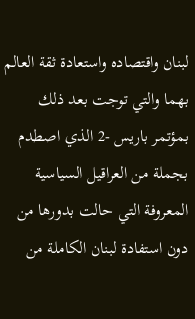لبنان واقتصاده واستعادة ثقة العالم بهما والتي توجت بعد ذلك بمؤتمر باريس -2 الذي اصطدم بجملة من العراقيل السياسية المعروفة التي حالت بدورها من دون استفادة لبنان الكاملة من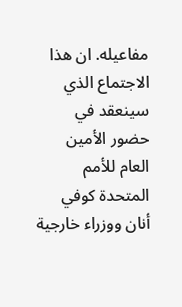مفاعيله. ان هذا الاجتماع الذي سينعقد في حضور الأمين العام للأمم المتحدة كوفي أنان ووزراء خارجية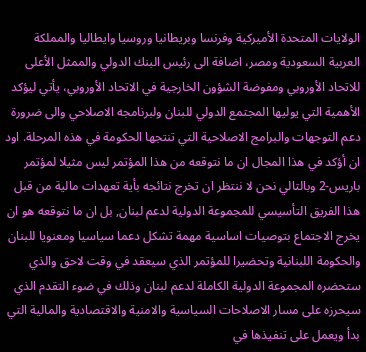الولايات المتحدة الأميركية وفرنسا وبريطانيا وروسيا وايطاليا والمملكة العربية السعودية ومصر، اضافة الى رئيس البنك الدولي والممثل الأعلى للاتحاد الأوروبي ومفوضة الشؤون الخارجية في الاتحاد الأوروبي، يأتي ليؤكد الأهمية التي يوليها المجتمع الدولي للبنان ولبرنامجه الاصلاحي والى ضرورة دعم التوجهات والبرامج الاصلاحية التي تنتجها الحكومة في هذه المرحلة. اود ان أؤكد في هذا المجال ان ما نتوقعه من هذا المؤتمر ليس مثيلا لمؤتمر باريس-2 وبالتالي نحن لا ننتظر ان تخرج نتائجه بأية تعهدات مالية من قبل هذا الفريق التأسيسي للمجموعة الدولية لدعم لبنان, بل ان ما نتوقعه هو ان يخرج الاجتماع بتوصيات اساسية مهمة تشكل دعما سياسيا ومعنويا للبنان والحكومة اللبنانية وتحضيرا للمؤتمر الذي سيعقد في وقت لاحق والذي ستحضره المجموعة الدولية الكاملة لدعم لبنان وذلك في ضوء التقدم الذي سيحرزه على مسار الاصلاحات السياسية والامنية والاقتصادية والمالية التي بدأ ويعمل على تنفيذها في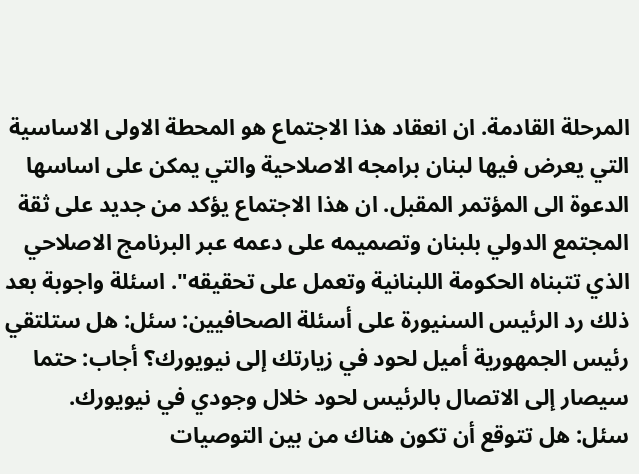المرحلة القادمة. ان انعقاد هذا الاجتماع هو المحطة الاولى الاساسية التي يعرض فيها لبنان برامجه الاصلاحية والتي يمكن على اساسها الدعوة الى المؤتمر المقبل. ان هذا الاجتماع يؤكد من جديد على ثقة المجتمع الدولي بلبنان وتصميمه على دعمه عبر البرنامج الاصلاحي الذي تتبناه الحكومة اللبنانية وتعمل على تحقيقه". اسئلة واجوبة بعد ذلك رد الرئيس السنيورة على أسئلة الصحافيين: سئل: هل ستلتقي رئيس الجمهورية أميل لحود في زيارتك إلى نيويورك؟ أجاب: حتما سيصار إلى الاتصال بالرئيس لحود خلال وجودي في نيويورك.
سئل: هل تتوقع أن تكون هناك من بين التوصيات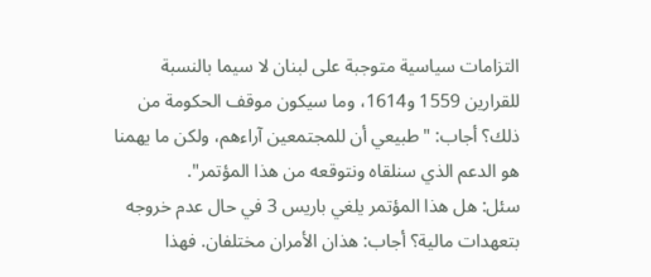التزامات سياسية متوجبة على لبنان لا سيما بالنسبة للقرارين 1559 و1614، وما سيكون موقف الحكومة من ذلك؟ أجاب: "طبيعي أن للمجتمعين آراءهم، ولكن ما يهمنا هو الدعم الذي سنلقاه ونتوقعه من هذا المؤتمر".
سئل: هل هذا المؤتمر يلغي باريس 3 في حال عدم خروجه بتعهدات مالية؟ أجاب: هذان الأمران مختلفان. فهذا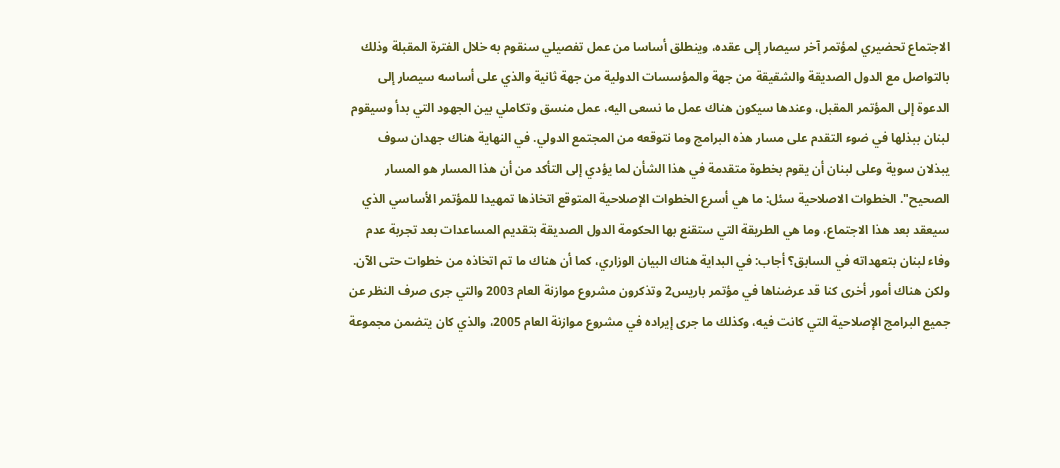الاجتماع تحضيري لمؤتمر آخر سيصار إلى عقده، وينطلق أساسا من عمل تفصيلي سنقوم به خلال الفترة المقبلة وذلك بالتواصل مع الدول الصديقة والشقيقة من جهة والمؤسسات الدولية من جهة ثانية والذي على أساسه سيصار إلى الدعوة إلى المؤتمر المقبل، وعندها سيكون هناك عمل ما نسعى اليه، عمل منسق وتكاملي بين الجهود التي بدأ وسيقوم لبنان ببذلها في ضوء التقدم على مسار هذه البرامج وما نتوقعه من المجتمع الدولي. في النهاية هناك جهدان سوف يبذلان سوية وعلى لبنان أن يقوم بخطوة متقدمة في هذا الشأن لما يؤدي إلى التأكد من أن هذا المسار هو المسار الصحيح". الخطوات الاصلاحية سئل: ما هي أسرع الخطوات الإصلاحية المتوقع اتخاذها تمهيدا للمؤتمر الأساسي الذي سيعقد بعد هذا الاجتماع، وما هي الطريقة التي ستقنع بها الحكومة الدول الصديقة بتقديم المساعدات بعد تجربة عدم وفاء لبنان بتعهداته في السابق؟ أجاب: في البداية هناك البيان الوزاري، كما أن هناك ما تم اتخاذه من خطوات حتى الآن. ولكن هناك أمور أخرى كنا قد عرضناها في مؤتمر باريس2 وتذكرون مشروع موازنة العام 2003 والتي جرى صرف النظر عن جميع البرامج الإصلاحية التي كانت فيه، وكذلك ما جرى إيراده في مشروع موازنة العام 2005، والذي كان يتضمن مجموعة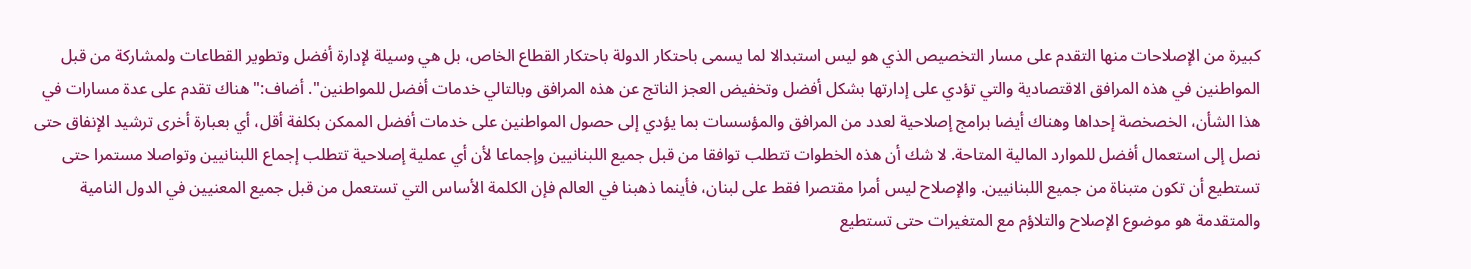كبيرة من الإصلاحات منها التقدم على مسار التخصيص الذي هو ليس استبدالا لما يسمى باحتكار الدولة باحتكار القطاع الخاص، بل هي وسيلة لإدارة أفضل وتطوير القطاعات ولمشاركة من قبل المواطنين في هذه المرافق الاقتصادية والتي تؤدي على إدارتها بشكل أفضل وتخفيض العجز الناتج عن هذه المرافق وبالتالي خدمات أفضل للمواطنين". أضاف:" هناك تقدم على عدة مسارات في هذا الشأن، الخصخصة إحداها وهناك أيضا برامج إصلاحية لعدد من المرافق والمؤسسات بما يؤدي إلى حصول المواطنين على خدمات أفضل الممكن بكلفة أقل، أي بعبارة أخرى ترشيد الإنفاق حتى نصل إلى استعمال أفضل للموارد المالية المتاحة. لا شك أن هذه الخطوات تتطلب توافقا من قبل جميع اللبنانيين وإجماعا لأن أي عملية إصلاحية تتطلب إجماع اللبنانيين وتواصلا مستمرا حتى تستطيع أن تكون متبناة من جميع اللبنانيين. والإصلاح ليس أمرا مقتصرا فقط على لبنان، فأينما ذهبنا في العالم فإن الكلمة الأساس التي تستعمل من قبل جميع المعنيين في الدول النامية والمتقدمة هو موضوع الإصلاح والتلاؤم مع المتغيرات حتى تستطيع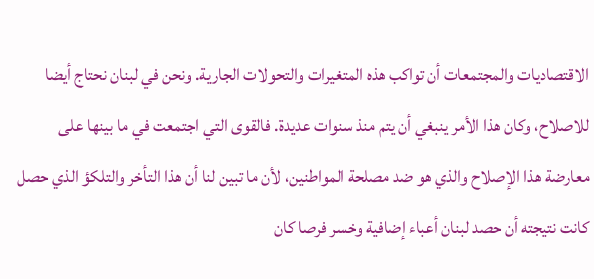الاقتصاديات والمجتمعات أن تواكب هذه المتغيرات والتحولات الجارية. ونحن في لبنان نحتاج أيضا للاصلاح، وكان هذا الأمر ينبغي أن يتم منذ سنوات عديدة. فالقوى التي اجتمعت في ما بينها على معارضة هذا الإصلاح والذي هو ضد مصلحة المواطنين، لأن ما تبين لنا أن هذا التأخر والتلكؤ الذي حصل كانت نتيجته أن حصد لبنان أعباء إضافية وخسر فرصا كان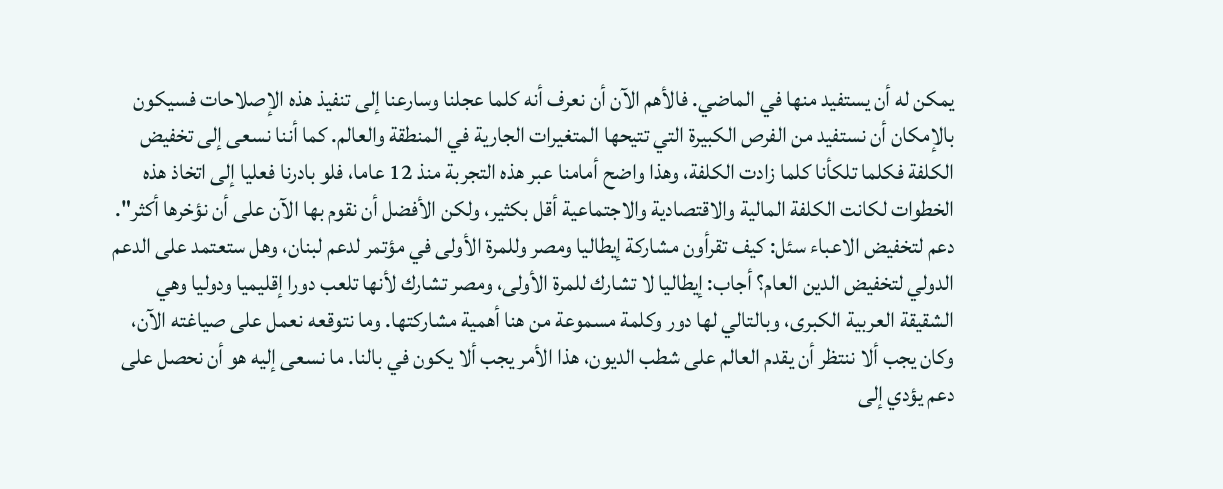يمكن له أن يستفيد منها في الماضي. فالأهم الآن أن نعرف أنه كلما عجلنا وسارعنا إلى تنفيذ هذه الإصلاحات فسيكون بالإمكان أن نستفيد من الفرص الكبيرة التي تتيحها المتغيرات الجارية في المنطقة والعالم. كما أننا نسعى إلى تخفيض الكلفة فكلما تلكأنا كلما زادت الكلفة، وهذا واضح أمامنا عبر هذه التجربة منذ 12 عاما، فلو بادرنا فعليا إلى اتخاذ هذه الخطوات لكانت الكلفة المالية والاقتصادية والاجتماعية أقل بكثير، ولكن الأفضل أن نقوم بها الآن على أن نؤخرها أكثر". دعم لتخفيض الاعباء سئل: كيف تقرأون مشاركة إيطاليا ومصر وللمرة الأولى في مؤتمر لدعم لبنان، وهل ستعتمد على الدعم الدولي لتخفيض الدين العام؟ أجاب: إيطاليا لا تشارك للمرة الأولى، ومصر تشارك لأنها تلعب دورا إقليميا ودوليا وهي الشقيقة العربية الكبرى، وبالتالي لها دور وكلمة مسموعة من هنا أهمية مشاركتها. وما نتوقعه نعمل على صياغته الآن، وكان يجب ألا ننتظر أن يقدم العالم على شطب الديون، هذا الأمر يجب ألا يكون في بالنا. ما نسعى إليه هو أن نحصل على دعم يؤدي إلى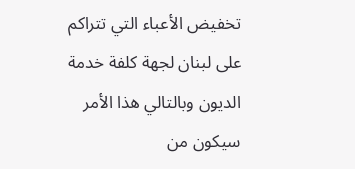تخفيض الأعباء التي تتراكم على لبنان لجهة كلفة خدمة الديون وبالتالي هذا الأمر سيكون من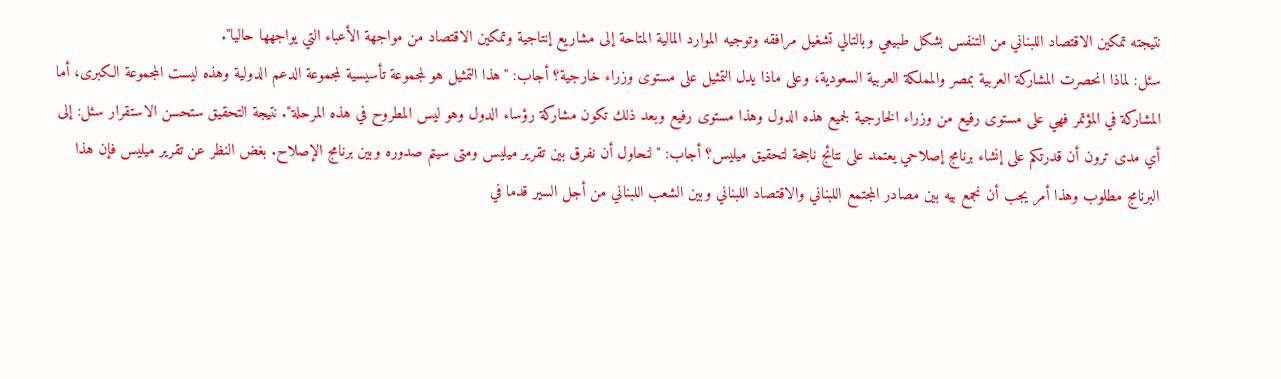نتيجته تمكين الاقتصاد اللبناني من التنفس بشكل طبيعي وبالتالي تشغيل مرافقه وتوجيه الموارد المالية المتاحة إلى مشاريع إنتاجية وتمكين الاقتصاد من مواجهة الأعباء التي يواجهها حاليا".
سئل: لماذا انحصرت المشاركة العربية بمصر والمملكة العربية السعودية، وعلى ماذا يدل التمثيل على مستوى وزراء خارجية؟ أجاب: "هذا التمثيل هو لمجموعة تأسيسية لمجموعة الدعم الدولية وهذه ليست المجموعة الكبرى، أما المشاركة في المؤتمر فهي على مستوى رفيع من وزراء الخارجية لجميع هذه الدول وهذا مستوى رفيع وبعد ذلك تكون مشاركة رؤساء الدول وهو ليس المطروح في هذه المرحلة". نتيجة التحقيق ستحسن الاستقرار سئل: إلى أي مدى ترون أن قدرتكم على إنشاء برنامج إصلاحي يعتمد على نتائج ناجحة لتحقيق ميليس؟ أجاب: "لنحاول أن نفرق بين تقرير ميليس ومتى سيتم صدوره وبين برنامج الإصلاح. بغض النظر عن تقرير ميليس فإن هذا البرنامج مطلوب وهذا أمر يجب أن نجمع بيه بين مصادر المجتمع اللبناني والاقتصاد اللبناني وبين الشعب اللبناني من أجل السير قدما في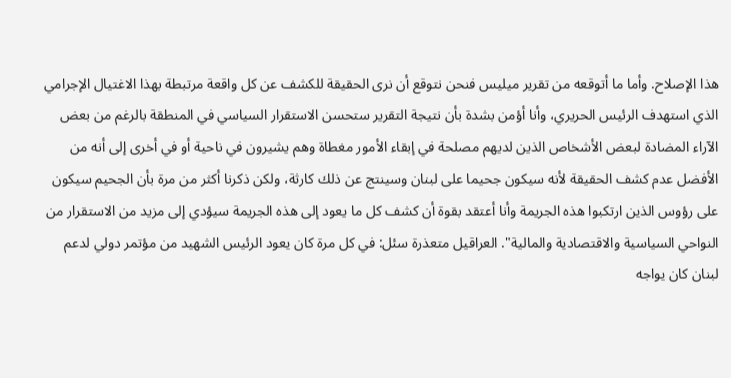هذا الإصلاح. وأما ما أتوقعه من تقرير ميليس فنحن نتوقع أن نرى الحقيقة للكشف عن كل واقعة مرتبطة بهذا الاغتيال الإجرامي الذي استهدف الرئيس الحريري، وأنا أؤمن بشدة بأن نتيجة التقرير ستحسن الاستقرار السياسي في المنطقة بالرغم من بعض الآراء المضادة لبعض الأشخاص الذين لديهم مصلحة في إبقاء الأمور مغطاة وهم يشيرون في ناحية أو في أخرى إلى أنه من الأفضل عدم كشف الحقيقة لأنه سيكون جحيما على لبنان وسينتج عن ذلك كارثة، ولكن ذكرنا أكثر من مرة بأن الجحيم سيكون على رؤوس الذين ارتكبوا هذه الجريمة وأنا أعتقد بقوة أن كشف كل ما يعود إلى هذه الجريمة سيؤدي إلى مزيد من الاستقرار من النواحي السياسية والاقتصادية والمالية". العراقيل متعذرة سئل: في كل مرة كان يعود الرئيس الشهيد من مؤتمر دولي لدعم لبنان كان يواجه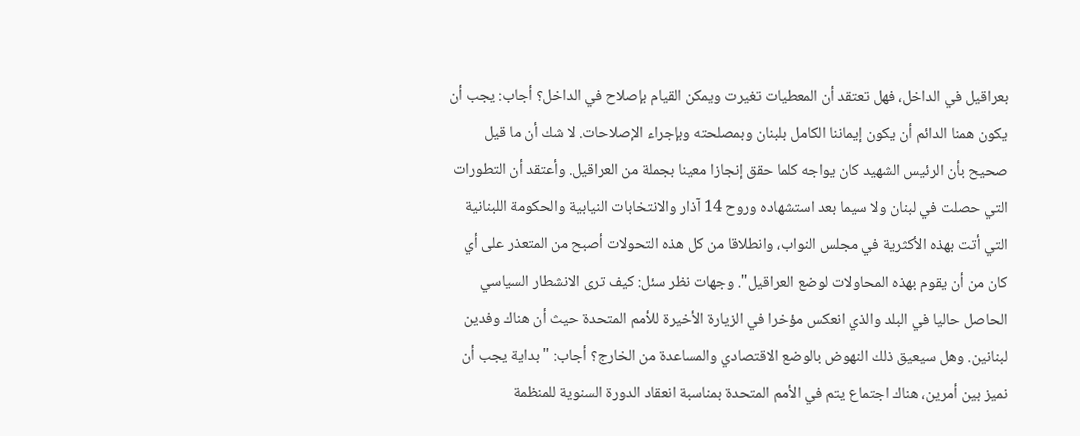بعراقيل في الداخل، فهل تعتقد أن المعطيات تغيرت ويمكن القيام بإصلاح في الداخل؟ أجاب: يجب أن يكون همنا الدائم أن يكون إيماننا الكامل بلبنان وبمصلحته وبإجراء الإصلاحات. لا شك أن ما قيل صحيح بأن الرئيس الشهيد كان يواجه كلما حقق إنجازا معينا بجملة من العراقيل. وأعتقد أن التطورات التي حصلت في لبنان ولا سيما بعد استشهاده وروح 14 آذار والانتخابات النيابية والحكومة اللبنانية التي أتت بهذه الأكثرية في مجلس النواب، وانطلاقا من كل هذه التحولات أصبح من المتعذر على أي كان من أن يقوم بهذه المحاولات لوضع العراقيل". وجهات نظر سئل: كيف ترى الانشطار السياسي الحاصل حاليا في البلد والذي انعكس مؤخرا في الزيارة الأخيرة للأمم المتحدة حيث أن هناك وفدين لبنانين. وهل سيعيق ذلك النهوض بالوضع الاقتصادي والمساعدة من الخارج؟ أجاب: "بداية يجب أن نميز بين أمرين، هناك اجتماع يتم في الأمم المتحدة بمناسبة انعقاد الدورة السنوية للمنظمة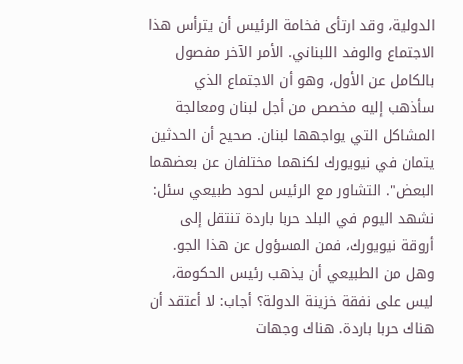الدولية، وقد ارتأى فخامة الرئيس أن يترأس هذا الاجتماع والوفد اللبناني. الأمر الآخر مفصول بالكامل عن الأول، وهو أن الاجتماع الذي سأذهب إليه مخصص من أجل لبنان ومعالجة المشاكل التي يواجهها لبنان. صحيح أن الحدثين يتمان في نيويورك لكنهما مختلفان عن بعضهما البعض". التشاور مع الرئيس لحود طبيعي سئل: نشهد اليوم في البلد حربا باردة تنتقل إلى أروقة نيويورك، فمن المسؤول عن هذا الجو. وهل من الطبيعي أن يذهب رئيس الحكومة، ليس على نفقة خزينة الدولة؟ أجاب: لا أعتقد أن هناك حربا باردة. هناك وجهات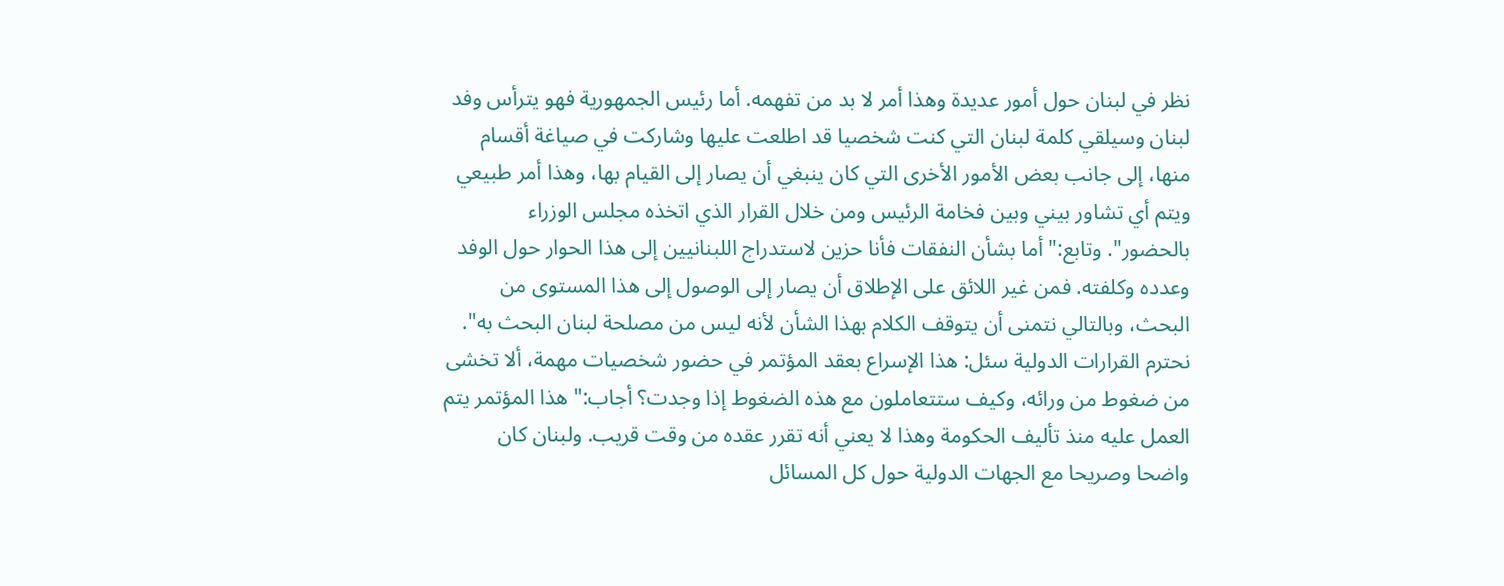نظر في لبنان حول أمور عديدة وهذا أمر لا بد من تفهمه. أما رئيس الجمهورية فهو يترأس وفد لبنان وسيلقي كلمة لبنان التي كنت شخصيا قد اطلعت عليها وشاركت في صياغة أقسام منها، إلى جانب بعض الأمور الأخرى التي كان ينبغي أن يصار إلى القيام بها، وهذا أمر طبيعي ويتم أي تشاور بيني وبين فخامة الرئيس ومن خلال القرار الذي اتخذه مجلس الوزراء بالحضور". وتابع:" أما بشأن النفقات فأنا حزين لاستدراج اللبنانيين إلى هذا الحوار حول الوفد وعدده وكلفته. فمن غير اللائق على الإطلاق أن يصار إلى الوصول إلى هذا المستوى من البحث، وبالتالي نتمنى أن يتوقف الكلام بهذا الشأن لأنه ليس من مصلحة لبنان البحث به". نحترم القرارات الدولية سئل: هذا الإسراع بعقد المؤتمر في حضور شخصيات مهمة، ألا تخشى من ضغوط من ورائه، وكيف ستتعاملون مع هذه الضغوط إذا وجدت؟ أجاب:" هذا المؤتمر يتم العمل عليه منذ تأليف الحكومة وهذا لا يعني أنه تقرر عقده من وقت قريب. ولبنان كان واضحا وصريحا مع الجهات الدولية حول كل المسائل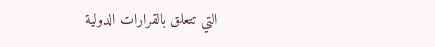التي تتعلق بالقرارات الدولية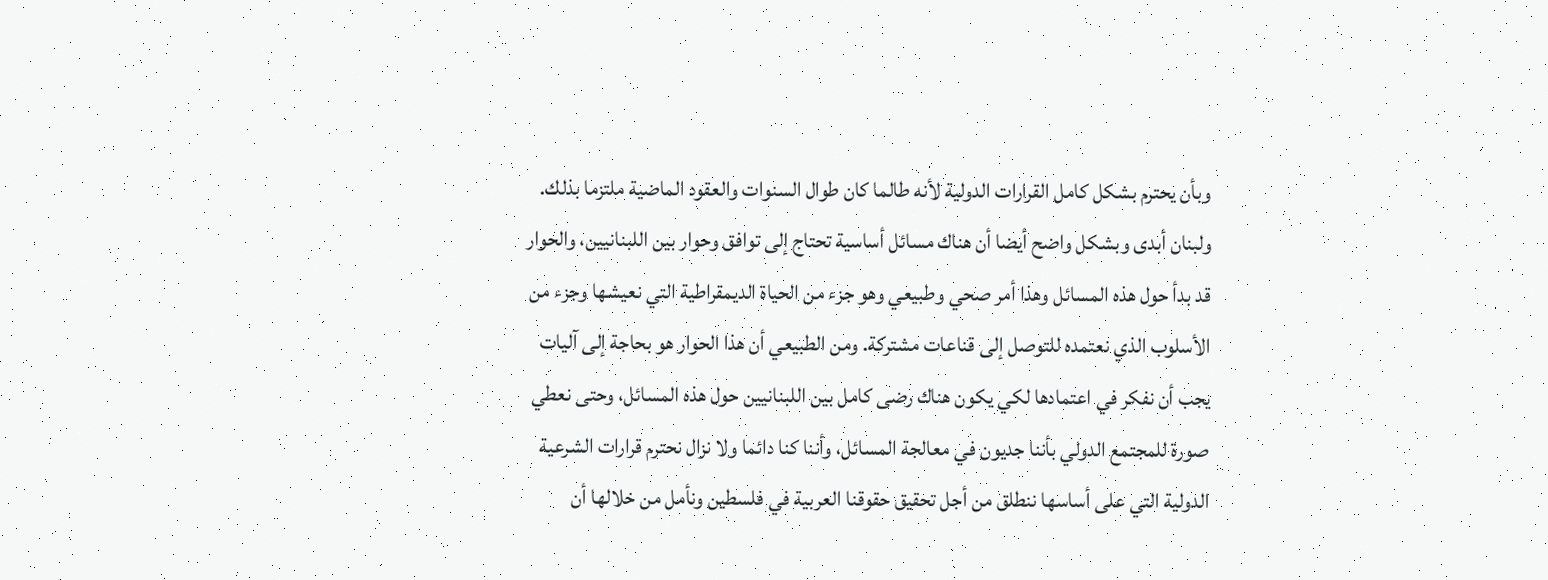وبأن يحترم بشكل كامل القرارات الدولية لأنه طالما كان طوال السنوات والعقود الماضية ملتزما بذلك. ولبنان أبدى وبشكل واضح أيضا أن هناك مسائل أساسية تحتاج إلى توافق وحوار بين اللبنانيين، والحوار قد بدأ حول هذه المسائل وهذا أمر صحي وطبيعي وهو جزء من الحياة الديمقراطية التي نعيشها وجزء من الأسلوب الذي نعتمده للتوصل إلى قناعات مشتركة. ومن الطبيعي أن هذا الحوار هو بحاجة إلى آليات يجب أن نفكر في اعتمادها لكي يكون هناك رضى كامل بين اللبنانيين حول هذه المسائل، وحتى نعطي صورة للمجتمع الدولي بأننا جديون في معالجة المسائل، وأننا كنا دائما ولا نزال نحترم قرارات الشرعية الدولية التي على أساسها ننطلق من أجل تحقيق حقوقنا العربية في فلسطين ونأمل من خلالها أن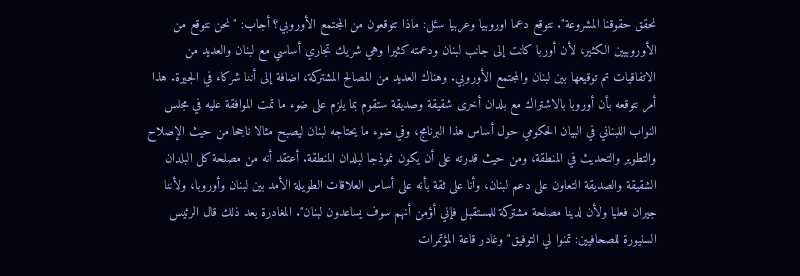نحقق حقوقنا المشروعة". نتوقع دعما اوروبيا وعربيا سئل: ماذا تتوقعون من المجتمع الأوروبي؟ أجاب: "نحن نتوقع من الأوروبيين الكثير، لأن أوربا كانت إلى جانب لبنان ودعمته كثيرا وهي شريك تجاري أساسي مع لبنان والعديد من الاتفاقيات تم توقيعها بين لبنان والمجتمع الأوروبي. وهناك العديد من المصالح المشتركة، اضافة إلى أننا شركاء في الجيرة. هذا أمر نتوقعه بأن أوروبا بالاشتراك مع بلدان أخرى شقيقة وصديقة ستقوم بما يلزم على ضوء ما تمت الموافقة عليه في مجلس النواب اللبناني في البيان الحكومي حول أساس هذا البرنامج، وفي ضوء ما يحتاجه لبنان ليصبح مثالا ناجحا من حيث الإصلاح والتطوير والتحديث في المنطقة، ومن حيث قدرته على أن يكون نموذجا لبلدان المنطقة. أعتقد أنه من مصلحة كل البلدان الشقيقة والصديقة التعاون على دعم لبنان، وأنا على ثقة بأنه على أساس العلاقات الطويلة الأمد بين لبنان وأوروبا، ولأننا جيران فعليا ولأن لدينا مصلحة مشتركة للمستقبل فإني أؤمن أنهم سوف يساعدون لبنان". المغادرة بعد ذلك قال الرئيس السنيورة للصحافيين: تمنوا لي التوفيق" وغادر قاعة المؤتمرات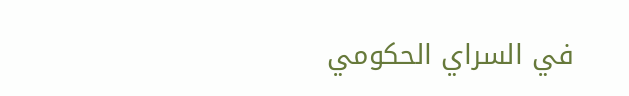في السراي الحكومي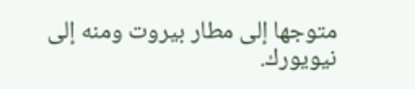متوجها إلى مطار بيروت ومنه إلى نيويورك.